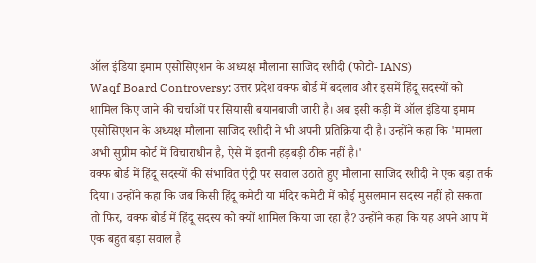ऑल इंडिया इमाम एसोसिएशन के अध्यक्ष मौलाना साजिद रशीदी (फोटो- IANS)
Waqf Board Controversy: उत्तर प्रदेश वक्फ बोर्ड में बदलाव और इसमें हिंदू सदस्यों को शामिल किए जाने की चर्चाओं पर सियासी बयानबाजी जारी है। अब इसी कड़ी में ऑल इंडिया इमाम एसोसिएशन के अध्यक्ष मौलाना साजिद रशीदी ने भी अपनी प्रतिक्रिया दी है। उन्होंने कहा कि 'मामला अभी सुप्रीम कोर्ट में विचाराधीन है, ऐसे में इतनी हड़बड़ी ठीक नहीं है।'
वक्फ बोर्ड में हिंदू सदस्यों की संभावित एंट्री पर सवाल उठाते हुए मौलाना साजिद रशीदी ने एक बड़ा तर्क दिया। उन्होंने कहा कि जब किसी हिंदू कमेटी या मंदिर कमेटी में कोई मुसलमान सदस्य नहीं हो सकता तो फिर, वक्फ बोर्ड में हिंदू सदस्य को क्यों शामिल किया जा रहा है? उन्होंने कहा कि यह अपने आप में एक बहुत बड़ा सवाल है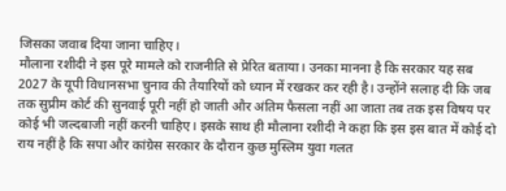जिसका जवाब दिया जाना चाहिए।
मौलाना रशीदी ने इस पूरे मामले को राजनीति से प्रेरित बताया। उनका मानना है कि सरकार यह सब 2027 के यूपी विधानसभा चुनाव की तैयारियों को ध्यान में रखकर कर रही है। उन्होंने सलाह दी कि जब तक सुप्रीम कोर्ट की सुनवाई पूरी नहीं हो जाती और अंतिम फैसला नहीं आ जाता तब तक इस विषय पर कोई भी जल्दबाजी नहीं करनी चाहिए। इसके साथ ही मौलाना रशीदी ने कहा कि इस इस बात में कोई दो राय नहीं है कि सपा और कांग्रेस सरकार के दौरान कुछ मुस्लिम युवा गलत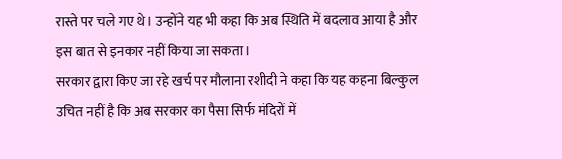रास्ते पर चले गए थे। उन्होंने यह भी कहा कि अब स्थिति में बदलाव आया है और इस बात से इनकार नहीं किया जा सकता।
सरकार द्वारा किए जा रहे खर्च पर मौलाना रशीदी ने कहा कि यह कहना बिल्कुल उचित नहीं है कि अब सरकार का पैसा सिर्फ मंदिरों में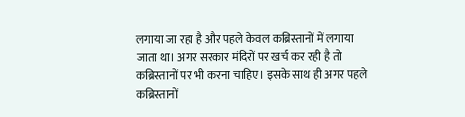लगाया जा रहा है और पहले केवल कब्रिस्तानों में लगाया जाता था। अगर सरकार मंदिरों पर खर्च कर रही है तो कब्रिस्तानों पर भी करना चाहिए। इसके साथ ही अगर पहले कब्रिस्तानों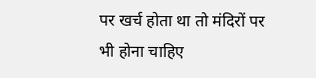पर खर्च होता था तो मंदिरों पर भी होना चाहिए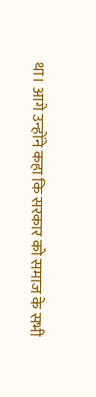था। आगे उन्होंने कहा कि सरकार को समाज के सभी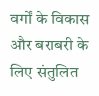वर्गों के विकास और बराबरी के लिए संतुलित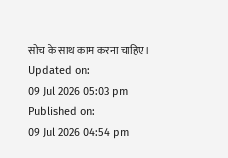सोच के साथ काम करना चाहिए।
Updated on:
09 Jul 2026 05:03 pm
Published on:
09 Jul 2026 04:54 pm